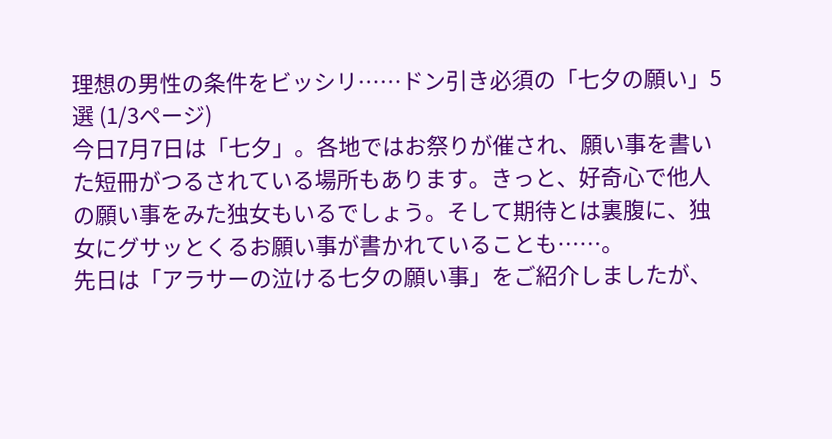理想の男性の条件をビッシリ……ドン引き必須の「七夕の願い」5選 (1/3ページ)
今日7月7日は「七夕」。各地ではお祭りが催され、願い事を書いた短冊がつるされている場所もあります。きっと、好奇心で他人の願い事をみた独女もいるでしょう。そして期待とは裏腹に、独女にグサッとくるお願い事が書かれていることも……。
先日は「アラサーの泣ける七夕の願い事」をご紹介しましたが、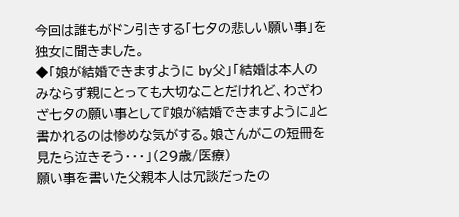今回は誰もがドン引きする「七夕の悲しい願い事」を独女に聞きました。
◆「娘が結婚できますように by父」「結婚は本人のみならず親にとっても大切なことだけれど、わざわざ七夕の願い事として『娘が結婚できますように』と書かれるのは惨めな気がする。娘さんがこの短冊を見たら泣きそう・・・」(29歳/医療)
願い事を書いた父親本人は冗談だったの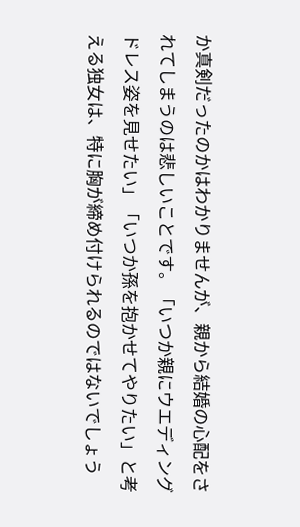か真剣だったのかはわかりませんが、親から結婚の心配をされてしまうのは悲しいことです。「いつか親にウエディングドレス姿を見せたい」「いつか孫を抱かせてやりたい」と考える独女は、特に胸が締め付けられるのではないでしょう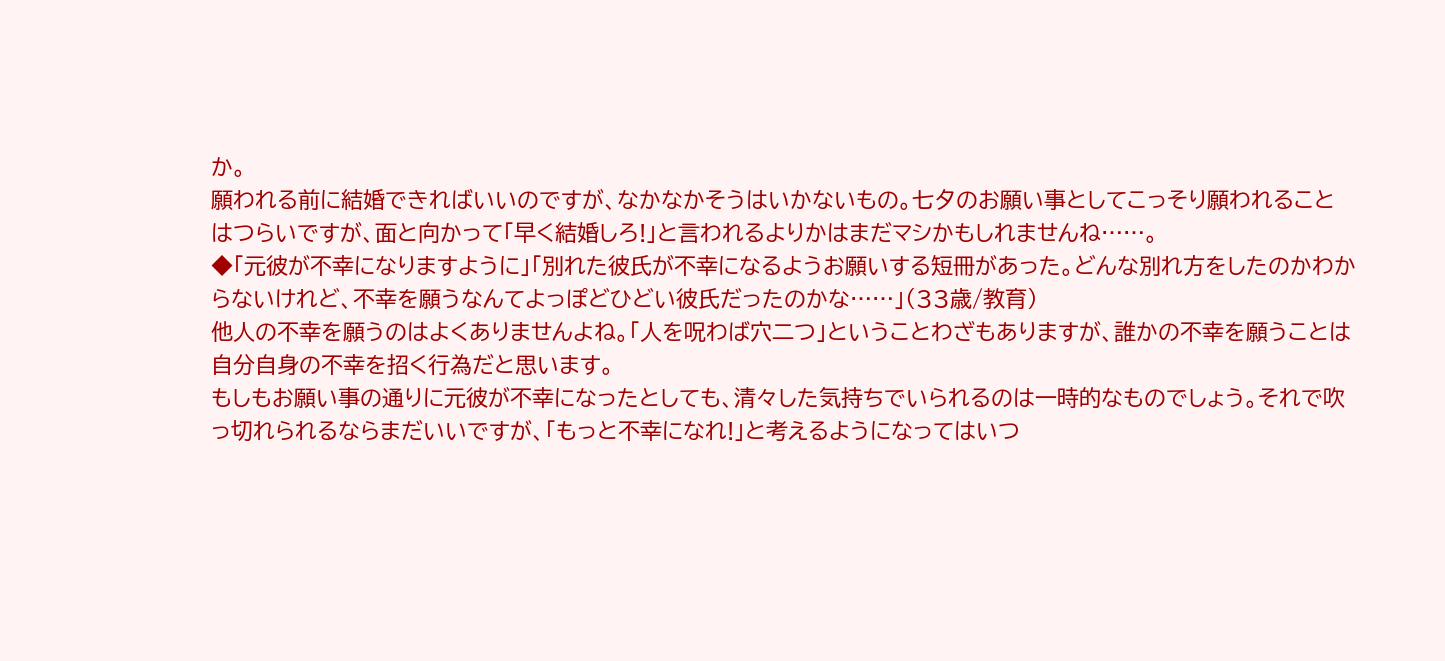か。
願われる前に結婚できればいいのですが、なかなかそうはいかないもの。七夕のお願い事としてこっそり願われることはつらいですが、面と向かって「早く結婚しろ!」と言われるよりかはまだマシかもしれませんね……。
◆「元彼が不幸になりますように」「別れた彼氏が不幸になるようお願いする短冊があった。どんな別れ方をしたのかわからないけれど、不幸を願うなんてよっぽどひどい彼氏だったのかな……」(33歳/教育)
他人の不幸を願うのはよくありませんよね。「人を呪わば穴二つ」ということわざもありますが、誰かの不幸を願うことは自分自身の不幸を招く行為だと思います。
もしもお願い事の通りに元彼が不幸になったとしても、清々した気持ちでいられるのは一時的なものでしょう。それで吹っ切れられるならまだいいですが、「もっと不幸になれ!」と考えるようになってはいつ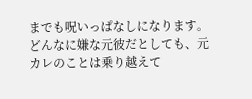までも呪いっぱなしになります。どんなに嫌な元彼だとしても、元カレのことは乗り越えて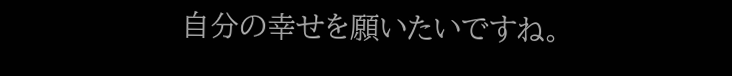自分の幸せを願いたいですね。